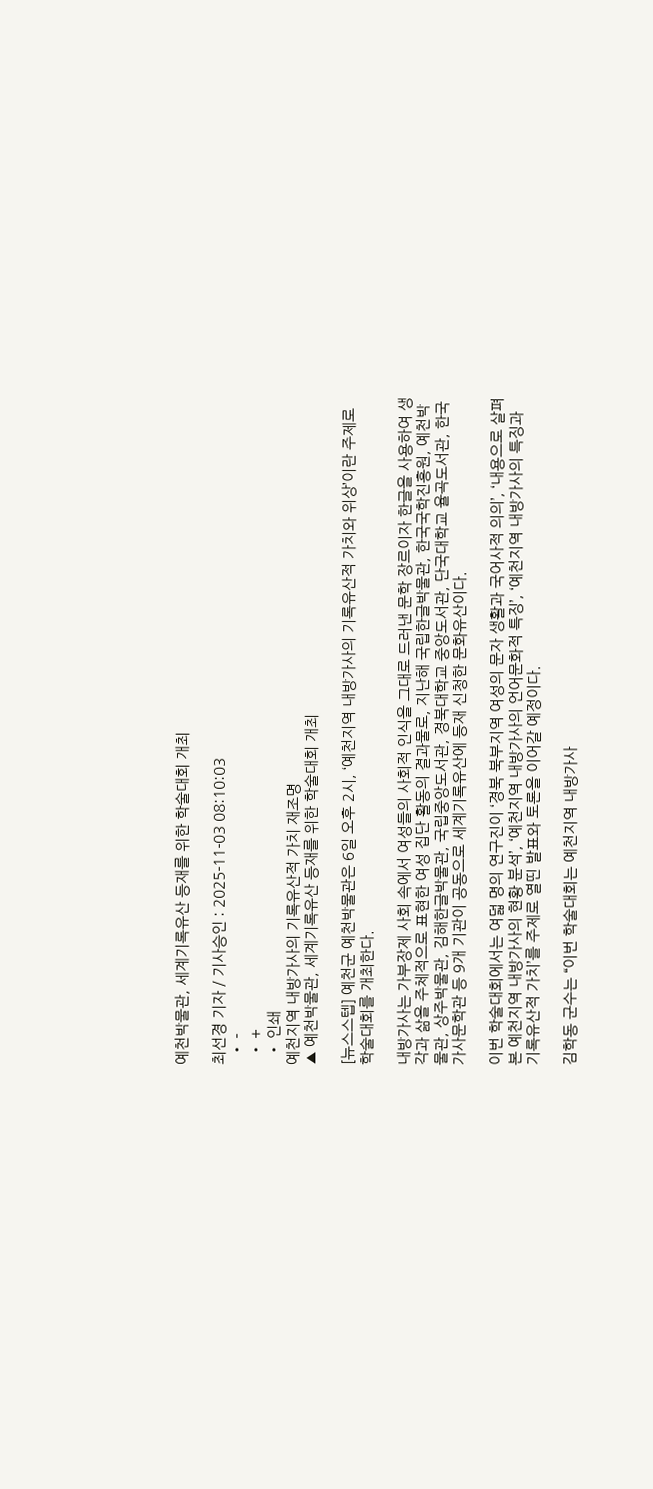예천박물관, 세계기록유산 등재를 위한 학술대회 개최

최선경 기자 / 기사승인 : 2025-11-03 08:10:03
  • -
  • +
  • 인쇄
예천지역 내방가사의 기록유산적 가치 재조명
▲ 예천박물관, 세계기록유산 등재를 위한 학술대회 개최

[뉴스스텝] 예천군 예천박물관은 6일 오후 2시, ‘예천지역 내방가사의 기록유산적 가치와 위상’이란 주제로 학술대회를 개최한다.

내방가사는 가부장제 사회 속에서 여성들의 사회적 인식을 그대로 드러낸 문학 장르이자 한글을 사용하여 생각과 삶을 주체적으로 표현한 여성 집단 활동의 결과물로, 지난해 국립한글박물관, 한국국학진흥원, 예천박물관, 상주박물관, 김해한글박물관, 국립중앙도서관, 경북대학교 중앙도서관, 단국대학교 율곡도서관, 한국가사문학관 등 9개 기관이 공동으로 세계기록유산에 등재 신청한 문화유산이다.

이번 학술대회에서는 여덟 명의 연구진이 ‘경북 북부지역 여성의 문자 생활과 국어사적 의의’, ‘내용으로 살펴본 예천지역 내방가사의 현황 분석’, ‘예천지역 내방가사의 언어문화적 특징’, ‘예천지역 내방가사의 특징과 기록유산적 가치’를 주제로 열띤 발표와 토론을 이어갈 예정이다.

김학동 군수는 “이번 학술대회는 예천지역 내방가사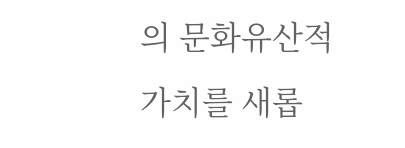의 문화유산적 가치를 새롭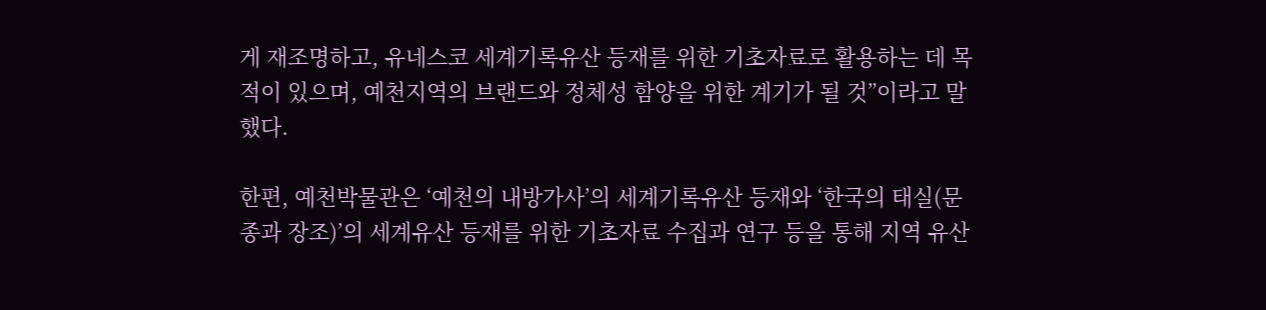게 재조명하고, 유네스코 세계기록유산 등재를 위한 기초자료로 활용하는 데 목적이 있으며, 예천지역의 브랜드와 정체성 함양을 위한 계기가 될 것”이라고 말했다.

한편, 예천박물관은 ‘예천의 내방가사’의 세계기록유산 등재와 ‘한국의 태실(문종과 장조)’의 세계유산 등재를 위한 기초자료 수집과 연구 등을 통해 지역 유산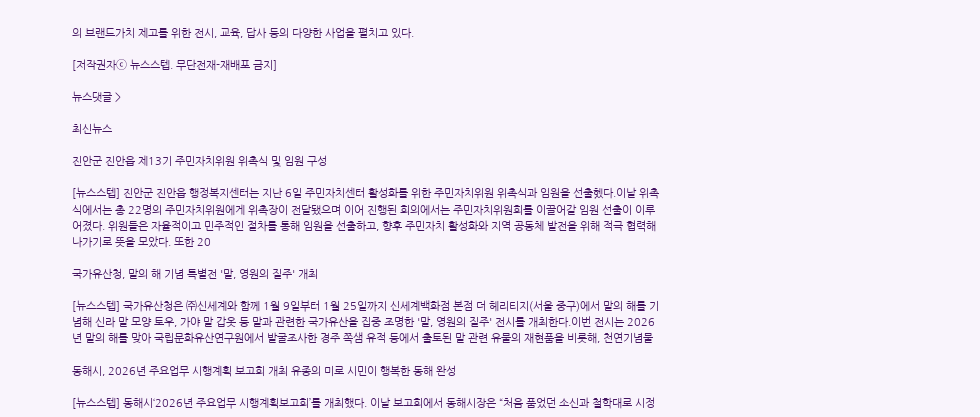의 브랜드가치 제고를 위한 전시, 교육, 답사 등의 다양한 사업을 펼치고 있다.

[저작권자ⓒ 뉴스스텝. 무단전재-재배포 금지]

뉴스댓글 >

최신뉴스

진안군 진안읍 제13기 주민자치위원 위촉식 및 임원 구성

[뉴스스텝] 진안군 진안읍 행정복지센터는 지난 6일 주민자치센터 활성화를 위한 주민자치위원 위촉식과 임원을 선출헸다.이날 위촉식에서는 총 22명의 주민자치위원에게 위촉장이 전달됐으며 이어 진행된 회의에서는 주민자치위원회를 이끌어갈 임원 선출이 이루어졌다. 위원들은 자율적이고 민주적인 절차를 통해 임원을 선출하고, 향후 주민자치 활성화와 지역 공동체 발전을 위해 적극 협력해 나가기로 뜻을 모았다. 또한 20

국가유산청, 말의 해 기념 특별전 '말, 영원의 질주' 개최

[뉴스스텝] 국가유산청은 ㈜신세계와 함께 1월 9일부터 1월 25일까지 신세계백화점 본점 더 헤리티지(서울 중구)에서 말의 해를 기념해 신라 말 모양 토우, 가야 말 갑옷 등 말과 관련한 국가유산을 집중 조명한 '말, 영원의 질주' 전시를 개최한다.이번 전시는 2026년 말의 해를 맞아 국립문화유산연구원에서 발굴조사한 경주 쪽샘 유적 등에서 출토된 말 관련 유물의 재현품을 비롯해, 천연기념물

동해시, 2026년 주요업무 시행계획 보고회 개최 유종의 미로 시민이 행복한 동해 완성

[뉴스스텝] 동해시‘2026년 주요업무 시행계획보고회’를 개최했다. 이날 보고회에서 동해시장은 “처음 품었던 소신과 철학대로 시정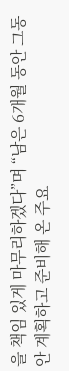을 책임 있게 마무리하겠다”며 “남은 6개월 동안 그동안 계획하고 준비해 온 주요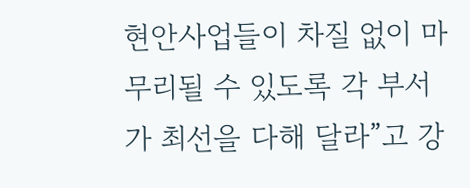현안사업들이 차질 없이 마무리될 수 있도록 각 부서가 최선을 다해 달라”고 강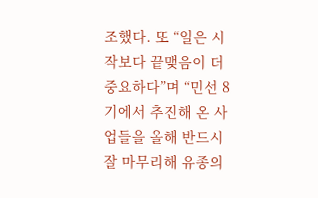조했다. 또 “일은 시작보다 끝맺음이 더 중요하다”며 “민선 8기에서 추진해 온 사업들을 올해 반드시 잘 마무리해 유종의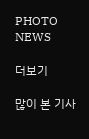PHOTO NEWS

더보기

많이 본 기사